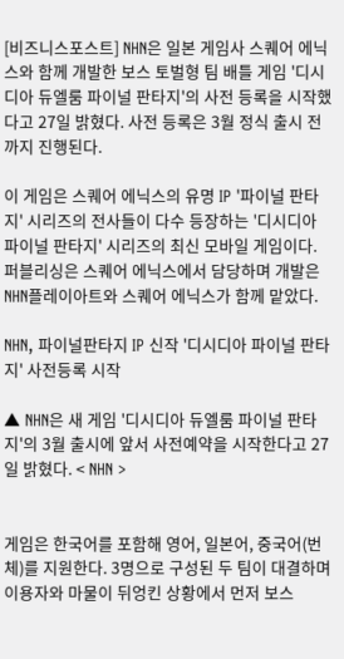[비즈니스포스트] NHN은 일본 게임사 스퀘어 에닉스와 함께 개발한 보스 토벌형 팀 배틀 게임 '디시디아 듀엘룸 파이널 판타지'의 사전 등록을 시작했다고 27일 밝혔다. 사전 등록은 3월 정식 출시 전까지 진행된다.

이 게임은 스퀘어 에닉스의 유명 IP '파이널 판타지' 시리즈의 전사들이 다수 등장하는 '디시디아 파이널 판타지' 시리즈의 최신 모바일 게임이다. 퍼블리싱은 스퀘어 에닉스에서 담당하며 개발은 NHN플레이아트와 스퀘어 에닉스가 함께 맡았다.

NHN, 파이널판타지 IP 신작 '디시디아 파이널 판타지' 사전등록 시작

▲ NHN은 새 게임 '디시디아 듀엘룸 파이널 판타지'의 3월 출시에 앞서 사전예약을 시작한다고 27일 밝혔다. < NHN >


게임은 한국어를 포함해 영어, 일본어, 중국어(번체)를 지원한다. 3명으로 구성된 두 팀이 대결하며 이용자와 마물이 뒤엉킨 상황에서 먼저 보스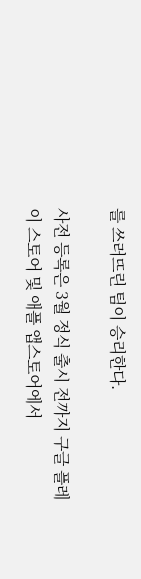를 쓰러뜨린 팀이 승리한다.

사전 등록은 3월 정식 출시 전까지 구글 플레이 스토어 및 애플 앱스토어에서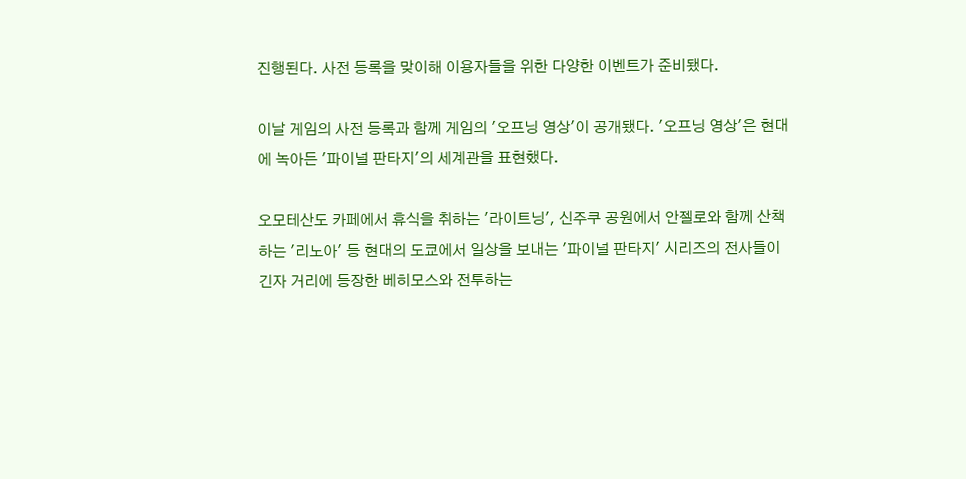진행된다. 사전 등록을 맞이해 이용자들을 위한 다양한 이벤트가 준비됐다.

이날 게임의 사전 등록과 함께 게임의 '오프닝 영상'이 공개됐다. '오프닝 영상'은 현대에 녹아든 '파이널 판타지'의 세계관을 표현했다.

오모테산도 카페에서 휴식을 취하는 '라이트닝', 신주쿠 공원에서 안젤로와 함께 산책하는 '리노아' 등 현대의 도쿄에서 일상을 보내는 '파이널 판타지' 시리즈의 전사들이 긴자 거리에 등장한 베히모스와 전투하는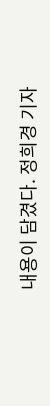내용이 담겼다. 정희경 기자